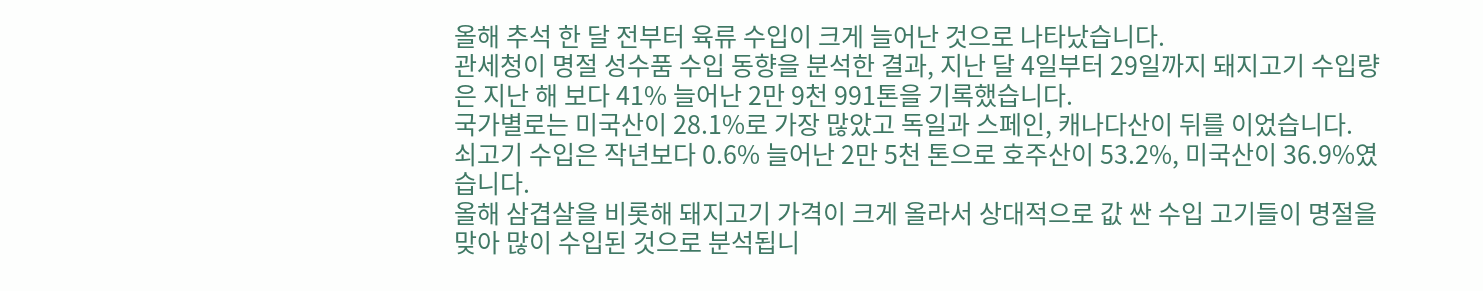올해 추석 한 달 전부터 육류 수입이 크게 늘어난 것으로 나타났습니다.
관세청이 명절 성수품 수입 동향을 분석한 결과, 지난 달 4일부터 29일까지 돼지고기 수입량은 지난 해 보다 41% 늘어난 2만 9천 991톤을 기록했습니다.
국가별로는 미국산이 28.1%로 가장 많았고 독일과 스페인, 캐나다산이 뒤를 이었습니다.
쇠고기 수입은 작년보다 0.6% 늘어난 2만 5천 톤으로 호주산이 53.2%, 미국산이 36.9%였습니다.
올해 삼겹살을 비롯해 돼지고기 가격이 크게 올라서 상대적으로 값 싼 수입 고기들이 명절을 맞아 많이 수입된 것으로 분석됩니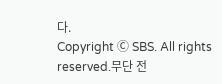다.
Copyright Ⓒ SBS. All rights reserved.무단 전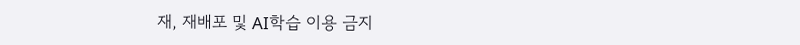재, 재배포 및 AI학습 이용 금지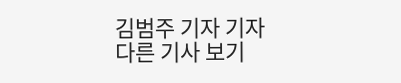김범주 기자 기자
다른 기사 보기